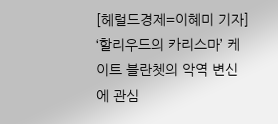[헤럴드경제=이혜미 기자] ‘할리우드의 카리스마’ 케이트 블란쳇의 악역 변신에 관심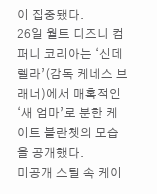이 집중됐다.
26일 월트 디즈니 컴퍼니 코리아는 ‘신데렐라’(감독 케네스 브래너)에서 매혹적인 ‘새 엄마’로 분한 케이트 블란쳇의 모습을 공개했다.
미공개 스틸 속 케이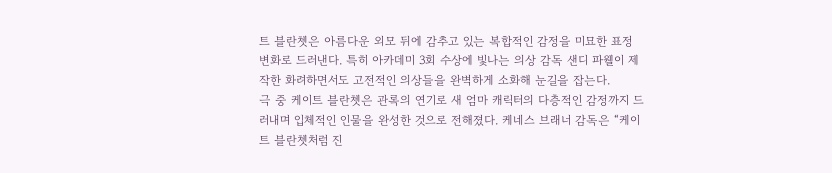트 블란쳇은 아름다운 외모 뒤에 감추고 있는 복합적인 감정을 미묘한 표정 변화로 드러낸다. 특히 아카데미 3회 수상에 빛나는 의상 감독 샌디 파웰이 제작한 화려하면서도 고전적인 의상들을 완벽하게 소화해 눈길을 잡는다.
극 중 케이트 블란쳇은 관록의 연기로 새 엄마 캐릭터의 다층적인 감정까지 드러내며 입체적인 인물을 완성한 것으로 전해졌다. 케네스 브래너 감독은 “케이트 블란쳇처럼 진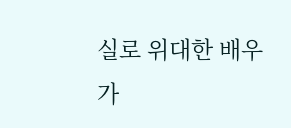실로 위대한 배우가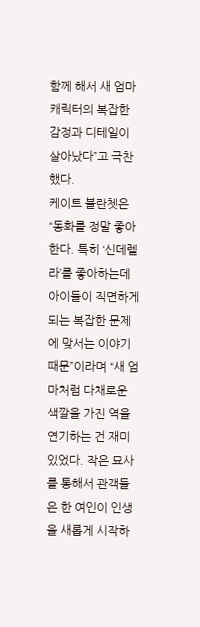함께 해서 새 엄마 캐릭터의 복잡한 감정과 디테일이 살아났다”고 극찬했다.
케이트 블란쳇은 “동화를 정말 좋아한다. 특히 ‘신데렐라’를 좋아하는데 아이들이 직면하게 되는 복잡한 문제에 맞서는 이야기 때문”이라며 “새 엄마처럼 다채로운 색깔을 가진 역을 연기하는 건 재미있었다. 작은 묘사를 통해서 관객들은 한 여인이 인생을 새롭게 시작하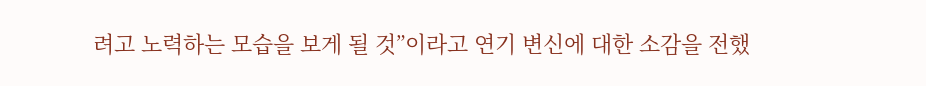려고 노력하는 모습을 보게 될 것”이라고 연기 변신에 대한 소감을 전했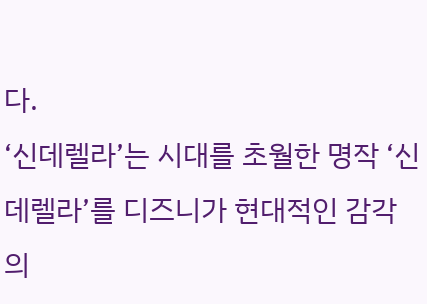다.
‘신데렐라’는 시대를 초월한 명작 ‘신데렐라’를 디즈니가 현대적인 감각의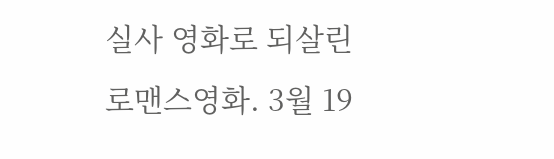실사 영화로 되살린 로맨스영화. 3월 19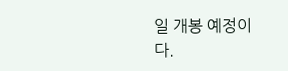일 개봉 예정이다.